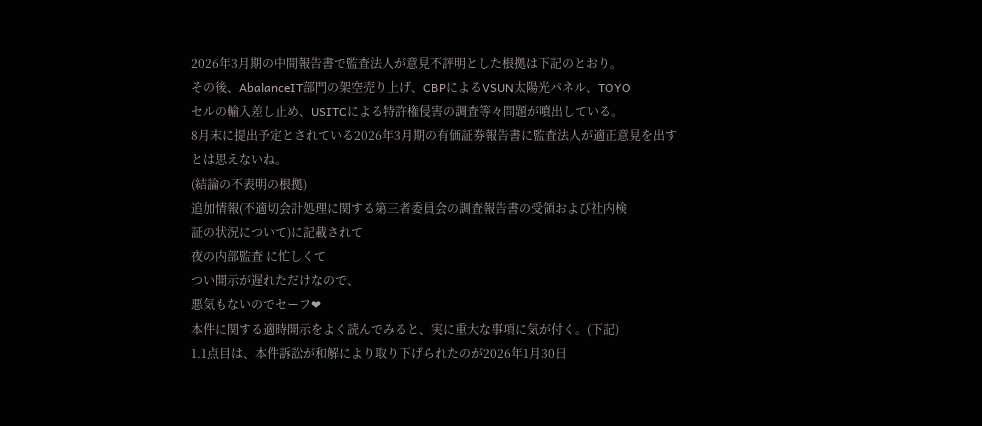2026年3月期の中間報告書で監査法人が意見不評明とした根拠は下記のとおり。
その後、AbalanceIT部門の架空売り上げ、CBPによるVSUN太陽光パネル、TOYO
セルの輸入差し止め、USITCによる特許権侵害の調査等々問題が噴出している。
8月末に提出予定とされている2026年3月期の有価証券報告書に監査法人が適正意見を出すとは思えないね。
(結論の不表明の根拠)
追加情報(不適切会計処理に関する第三者委員会の調査報告書の受領および社内検
証の状況について)に記載されて
夜の内部監査 に忙しくて
つい開示が遅れただけなので、
悪気もないのでセーフ❤
本件に関する適時開示をよく読んでみると、実に重大な事項に気が付く。(下記)
1.1点目は、本件訴訟が和解により取り下げられたのが2026年1月30日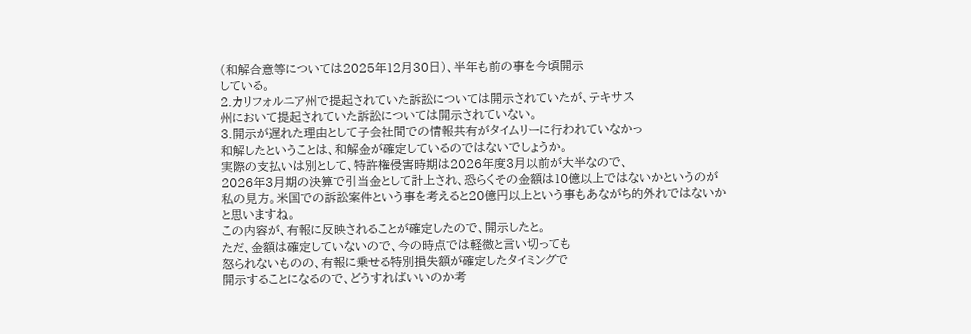(和解合意等については2025年12月30日)、半年も前の事を今頃開示
している。
2.カリフォルニア州で提起されていた訴訟については開示されていたが、テキサス
州において提起されていた訴訟については開示されていない。
3.開示が遅れた理由として子会社間での情報共有がタイムリーに行われていなかっ
和解したということは、和解金が確定しているのではないでしょうか。
実際の支払いは別として、特許権侵害時期は2026年度3月以前が大半なので、
2026年3月期の決算で引当金として計上され、恐らくその金額は10億以上ではないかというのが私の見方。米国での訴訟案件という事を考えると20億円以上という事もあながち的外れではないかと思いますね。
この内容が、有報に反映されることが確定したので、開示したと。
ただ、金額は確定していないので、今の時点では軽微と言い切っても
怒られないものの、有報に乗せる特別損失額が確定したタイミングで
開示することになるので、どうすればいいのか考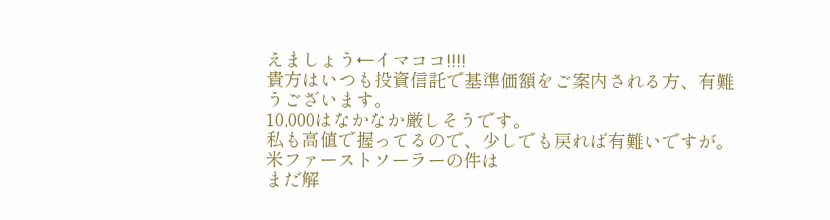えましょう←イマココ!!!!
貴方はいつも投資信託で基準価額をご案内される方、有難うございます。
10,000はなかなか厳しそうです。
私も高値で握ってるので、少しでも戻れば有難いですが。
米ファーストソーラーの件は
まだ解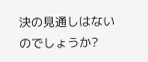決の見通しはないのでしょうか?